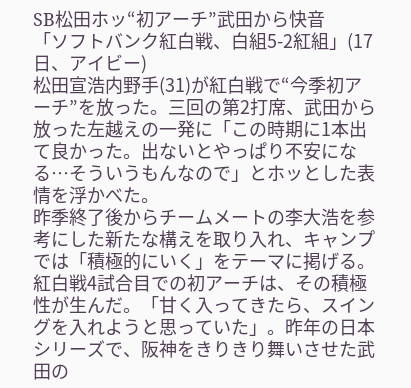SB松田ホッ“初アーチ”武田から快音
「ソフトバンク紅白戦、白組5-2紅組」(17日、アイビー)
松田宣浩内野手(31)が紅白戦で“今季初アーチ”を放った。三回の第2打席、武田から放った左越えの一発に「この時期に1本出て良かった。出ないとやっぱり不安になる…そういうもんなので」とホッとした表情を浮かべた。
昨季終了後からチームメートの李大浩を参考にした新たな構えを取り入れ、キャンプでは「積極的にいく」をテーマに掲げる。紅白戦4試合目での初アーチは、その積極性が生んだ。「甘く入ってきたら、スイングを入れようと思っていた」。昨年の日本シリーズで、阪神をきりきり舞いさせた武田の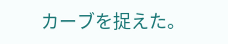カーブを捉えた。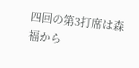四回の第3打席は森福から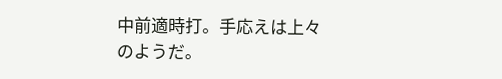中前適時打。手応えは上々のようだ。